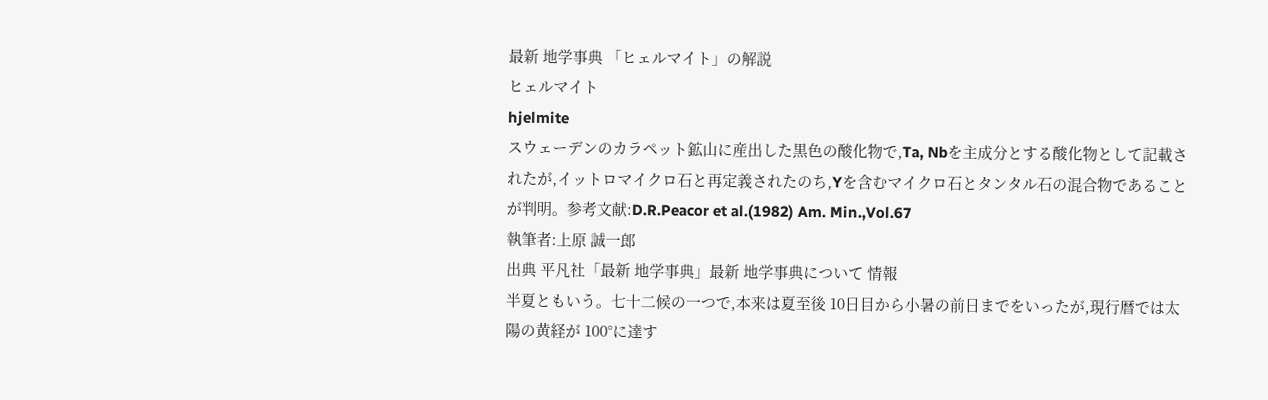最新 地学事典 「ヒェルマイト」の解説
ヒェルマイト
hjelmite
スウェーデンのカラペット鉱山に産出した黒色の酸化物で,Ta, Nbを主成分とする酸化物として記載されたが,イットロマイクロ石と再定義されたのち,Yを含むマイクロ石とタンタル石の混合物であることが判明。参考文献:D.R.Peacor et al.(1982) Am. Min.,Vol.67
執筆者:上原 誠一郎
出典 平凡社「最新 地学事典」最新 地学事典について 情報
半夏ともいう。七十二候の一つで,本来は夏至後 10日目から小暑の前日までをいったが,現行暦では太陽の黄経が 100°に達す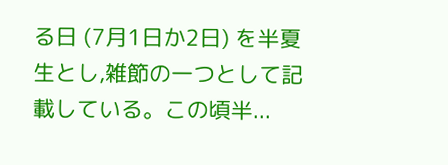る日 (7月1日か2日) を半夏生とし,雑節の一つとして記載している。この頃半...